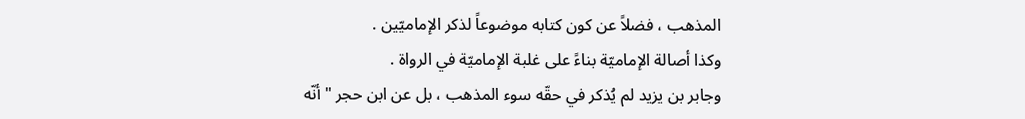المذهب ، فضلاً عن كون كتابه موضوعاً لذكر الإماميّين .
وكذا أصالة الإماميّة بناءً على غلبة الإماميّة في الرواة .
وجابر بن يزيد لم يُذكر في حقّه سوء المذهب ، بل عن ابن حجر " أنّه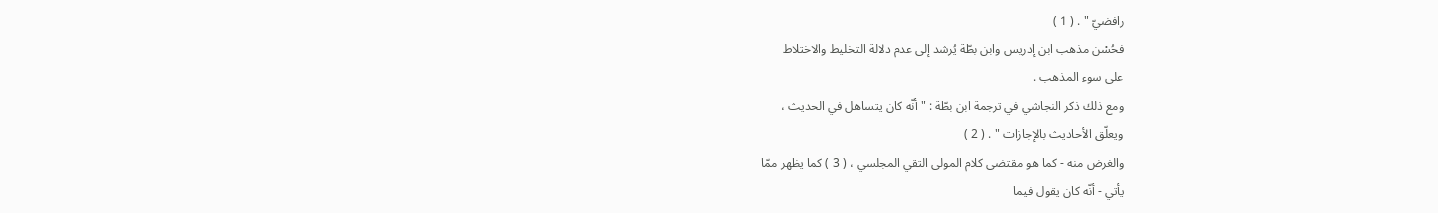رافضيّ " . ( 1 )
فحُسْن مذهب ابن إدريس وابن بطّة يُرشد إلى عدم دلالة التخليط والاختلاط
على سوء المذهب .
ومع ذلك ذكر النجاشي في ترجمة ابن بطّة : " أنّه كان يتساهل في الحديث ،
ويعلّق الأحاديث بالإجازات " . ( 2 )
والغرض منه - كما هو مقتضى كلام المولى التقي المجلسي ، ( 3 ) كما يظهر ممّا
يأتي - أنّه كان يقول فيما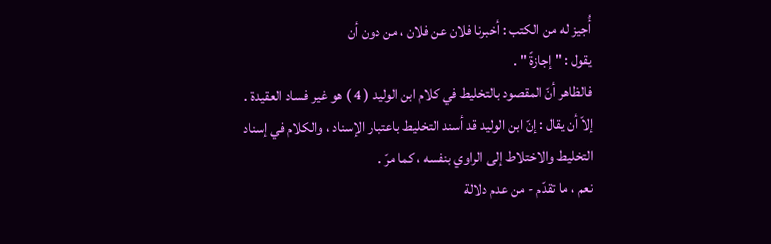أُجيز له من الكتب : أخبرنا فلان عن فلان ، من دون أن
يقول : " إجازةً " .
فالظاهر أنّ المقصود بالتخليط في كلام ابن الوليد ( 4 ) هو غير فساد العقيدة .
إلاّ أن يقال : إنّ ابن الوليد قد أسند التخليط باعتبار الإسناد ، والكلام في إسناد
التخليط والاختلاط إلى الراوي بنفسه ، كما مرّ .
نعم ، ما تقدّم - من عدم دلالة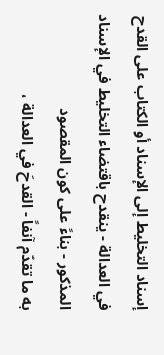إسناد التخليط إلى الإسناد أو الكتاب على القدح
في العدالة - ينقدح باقتضاء التخليط في الإسناد المذكور - بناءً على كون المقصود
به ما تقدّم آنفاً - القدحَ في العدالة ،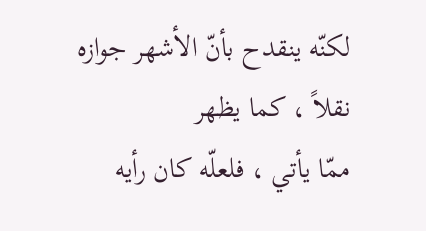لكنّه ينقدح بأنّ الأشهر جوازه نقلاً ، كما يظهر
ممّا يأتي ، فلعلّه كان رأيه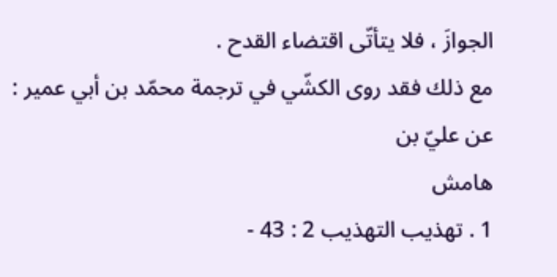الجوازَ ، فلا يتأتّى اقتضاء القدح .
مع ذلك فقد روى الكشّي في ترجمة محمّد بن أبي عمير : عن عليّ بن
هامش
1 . تهذيب التهذيب 2 : 43 -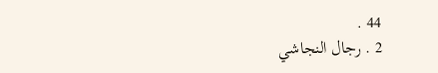44 .
2 . رجال النجاشي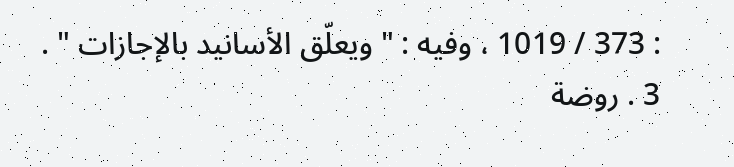: 373 / 1019 ، وفيه : " ويعلّق الأسانيد بالإجازات " .
3 . روضة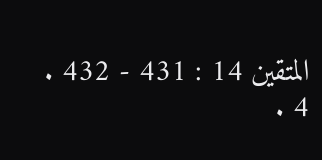المتقين 14 : 431 - 432 .
4 .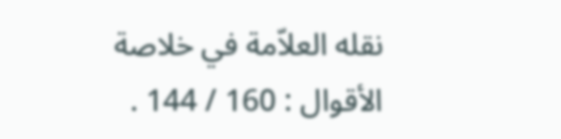نقله العلاّمة في خلاصة الأقوال : 160 / 144 .